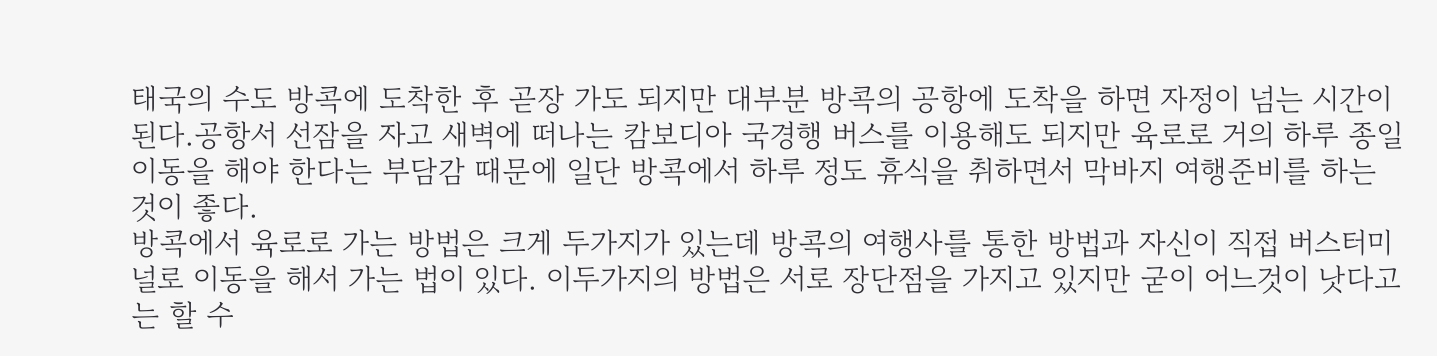태국의 수도 방콕에 도착한 후 곧장 가도 되지만 대부분 방콕의 공항에 도착을 하면 자정이 넘는 시간이된다.공항서 선잠을 자고 새벽에 떠나는 캄보디아 국경행 버스를 이용해도 되지만 육로로 거의 하루 종일 이동을 해야 한다는 부담감 때문에 일단 방콕에서 하루 정도 휴식을 취하면서 막바지 여행준비를 하는 것이 좋다.
방콕에서 육로로 가는 방법은 크게 두가지가 있는데 방콕의 여행사를 통한 방법과 자신이 직접 버스터미널로 이동을 해서 가는 법이 있다. 이두가지의 방법은 서로 장단점을 가지고 있지만 굳이 어느것이 낫다고는 할 수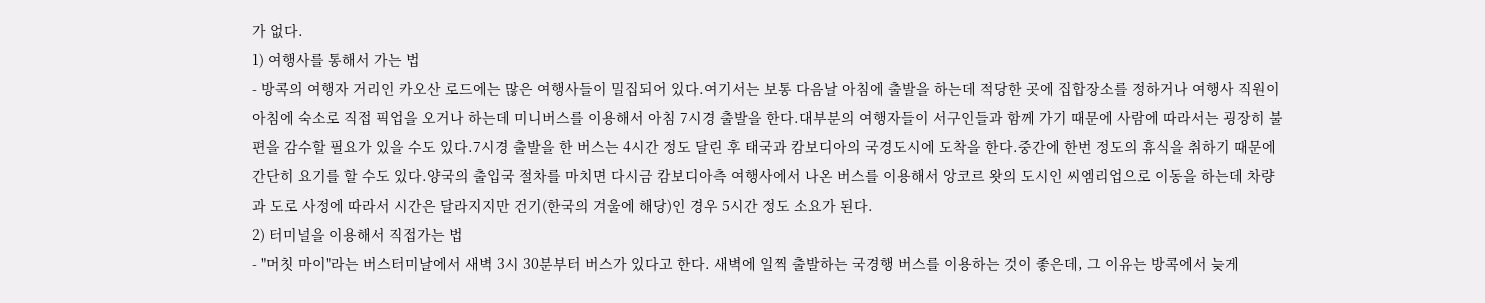가 없다.
1) 여행사를 통해서 가는 법
- 방콕의 여행자 거리인 카오산 로드에는 많은 여행사들이 밀집되어 있다.여기서는 보통 다음날 아침에 출발을 하는데 적당한 곳에 집합장소를 정하거나 여행사 직원이 아침에 숙소로 직접 픽업을 오거나 하는데 미니버스를 이용해서 아침 7시경 출발을 한다.대부분의 여행자들이 서구인들과 함께 가기 때문에 사람에 따라서는 굉장히 불편을 감수할 필요가 있을 수도 있다.7시경 출발을 한 버스는 4시간 정도 달린 후 태국과 캄보디아의 국경도시에 도착을 한다.중간에 한번 정도의 휴식을 취하기 때문에 간단히 요기를 할 수도 있다.양국의 출입국 절차를 마치면 다시금 캄보디아측 여행사에서 나온 버스를 이용해서 앙코르 왓의 도시인 씨엠리업으로 이동을 하는데 차량과 도로 사정에 따라서 시간은 달라지지만 건기(한국의 겨울에 해당)인 경우 5시간 정도 소요가 된다.
2) 터미널을 이용해서 직접가는 법
- "머칫 마이"라는 버스터미날에서 새벽 3시 30분부터 버스가 있다고 한다. 새벽에 일찍 출발하는 국경행 버스를 이용하는 것이 좋은데, 그 이유는 방콕에서 늦게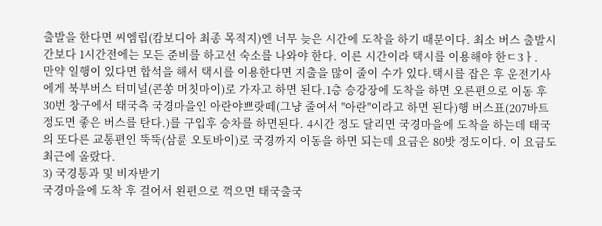출발을 한다면 씨엠립(캄보디아 최종 목적지)엔 너무 늦은 시간에 도착을 하기 때문이다. 최소 버스 출발시간보다 1시간전에는 모든 준비를 하고선 숙소를 나와야 한다. 이른 시간이라 택시를 이용해야 한ㄷ3ㅏ.
만약 일행이 있다면 합석을 해서 택시를 이용한다면 지출을 많이 줄이 수가 있다.택시를 잡은 후 운전기사에게 북부버스 터미널(콘쏭 머칫마이)로 가자고 하면 된다.1층 승강장에 도착을 하면 오른편으로 이동 후 30번 창구에서 태국측 국경마을인 아란야쁘랏떼(그냥 줄여서 "아란"이라고 하면 된다)행 버스표(207바트정도면 좋은 버스를 탄다.)를 구입후 승차를 하면된다. 4시간 정도 달리면 국경마을에 도착을 하는데 태국의 또다른 교통편인 뚝뚝(삼륜 오토바이)로 국경까지 이동을 하면 되는데 요금은 80밧 정도이다. 이 요금도 최근에 올랐다.
3) 국경통과 및 비자받기
국경마을에 도착 후 걸어서 왼편으로 꺽으면 태국출국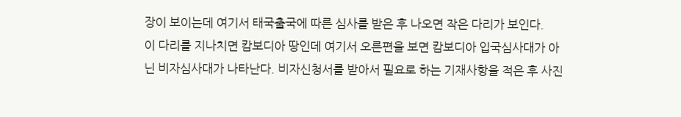장이 보이는데 여기서 태국출국에 따른 심사를 받은 후 나오면 작은 다리가 보인다.
이 다리를 지나치면 캄보디아 땅인데 여기서 오른편을 보면 캄보디아 입국심사대가 아닌 비자심사대가 나타난다. 비자신청서를 받아서 필요로 하는 기재사항을 적은 후 사진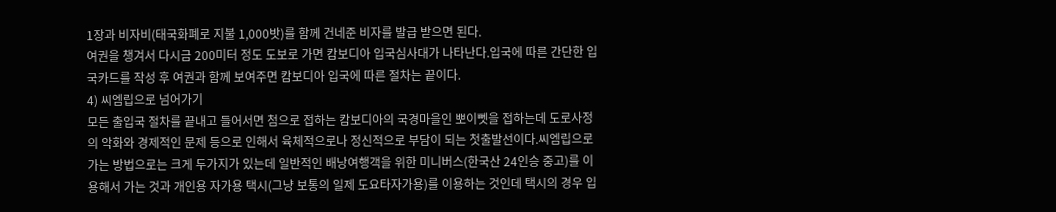1장과 비자비(태국화폐로 지불 1,000밧)를 함께 건네준 비자를 발급 받으면 된다.
여권을 챙겨서 다시금 200미터 정도 도보로 가면 캄보디아 입국심사대가 나타난다.입국에 따른 간단한 입국카드를 작성 후 여권과 함께 보여주면 캄보디아 입국에 따른 절차는 끝이다.
4) 씨엠립으로 넘어가기
모든 출입국 절차를 끝내고 들어서면 첨으로 접하는 캄보디아의 국경마을인 뽀이뻿을 접하는데 도로사정의 악화와 경제적인 문제 등으로 인해서 육체적으로나 정신적으로 부담이 되는 첫출발선이다.씨엠립으로 가는 방법으로는 크게 두가지가 있는데 일반적인 배낭여행객을 위한 미니버스(한국산 24인승 중고)를 이용해서 가는 것과 개인용 자가용 택시(그냥 보통의 일제 도요타자가용)를 이용하는 것인데 택시의 경우 입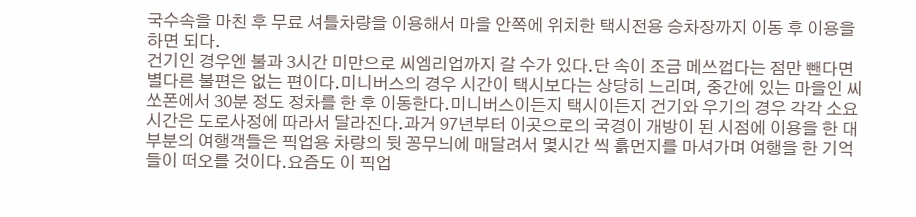국수속을 마친 후 무료 셔틀차량을 이용해서 마을 안쪽에 위치한 택시전용 승차장까지 이동 후 이용을 하면 되다.
건기인 경우엔 불과 3시간 미만으로 씨엠리업까지 갈 수가 있다.단 속이 조금 메쓰껍다는 점만 뺀다면 별다른 불편은 없는 편이다.미니버스의 경우 시간이 택시보다는 상당히 느리며, 중간에 있는 마을인 씨쏘폰에서 30분 정도 정차를 한 후 이동한다.미니버스이든지 택시이든지 건기와 우기의 경우 각각 소요시간은 도로사정에 따라서 달라진다.과거 97년부터 이곳으로의 국경이 개방이 된 시점에 이용을 한 대부분의 여행객들은 픽업용 차량의 뒷 꽁무늬에 매달려서 몇시간 씩 흙먼지를 마셔가며 여행을 한 기억들이 떠오를 것이다.요즘도 이 픽업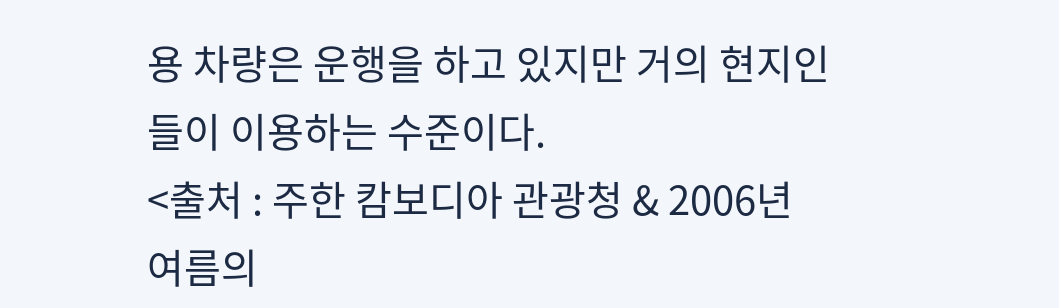용 차량은 운행을 하고 있지만 거의 현지인들이 이용하는 수준이다.
<출처 : 주한 캄보디아 관광청 & 2006년 여름의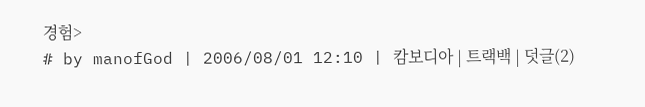경험>
# by manofGod | 2006/08/01 12:10 | 캄보디아 | 트랙백 | 덧글(2)